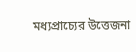মধ্যপ্রাচ্যের উত্তেজনা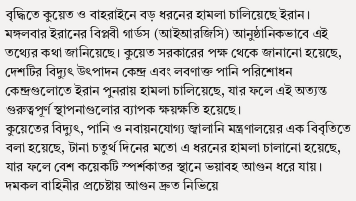বৃদ্ধিতে কুয়েত ও বাহরাইনে বড় ধরনের হামলা চালিয়েছে ইরান। মঙ্গলবার ইরানের বিপ্লবী গার্ডস (আইআরজিসি) আনুষ্ঠানিকভাবে এই তথ্যের কথা জানিয়েছে। কুয়েত সরকারের পক্ষ থেকে জানানো হয়েছে, দেশটির বিদ্যুৎ উৎপাদন কেন্দ্র এবং লবণাক্ত পানি পরিশোধন কেন্দ্রগুলোতে ইরান পুনরায় হামলা চালিয়েছে, যার ফলে এই অত্যন্ত গুরুত্বপূর্ণ স্থাপনাগুলোর ব্যাপক ক্ষয়ক্ষতি হয়েছে।
কুয়েতের বিদ্যুৎ, পানি ও নবায়নযোগ্য জ্বালানি মন্ত্রণালয়ের এক বিবৃতিতে বলা হয়েছে, টানা চতুর্থ দিনের মতো এ ধরনের হামলা চালানো হয়েছে, যার ফলে বেশ কয়েকটি স্পর্শকাতর স্থানে ভয়াবহ আগুন ধরে যায়। দমকল বাহিনীর প্রচেষ্টায় আগুন দ্রুত নিভিয়ে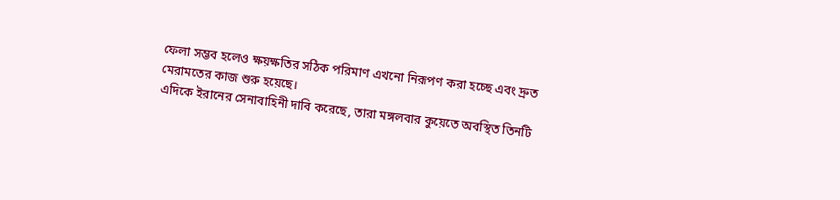ফেলা সম্ভব হলেও ক্ষয়ক্ষতির সঠিক পরিমাণ এখনো নিরূপণ করা হচ্ছে এবং দ্রুত মেরামতের কাজ শুরু হয়েছে।
এদিকে ইরানের সেনাবাহিনী দাবি করেছে, তারা মঙ্গলবার কুয়েতে অবস্থিত তিনটি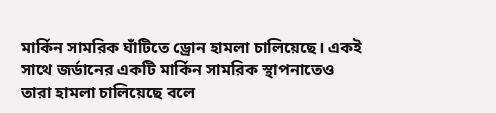মার্কিন সামরিক ঘাঁটিতে ড্রোন হামলা চালিয়েছে। একই সাথে জর্ডানের একটি মার্কিন সামরিক স্থাপনাতেও তারা হামলা চালিয়েছে বলে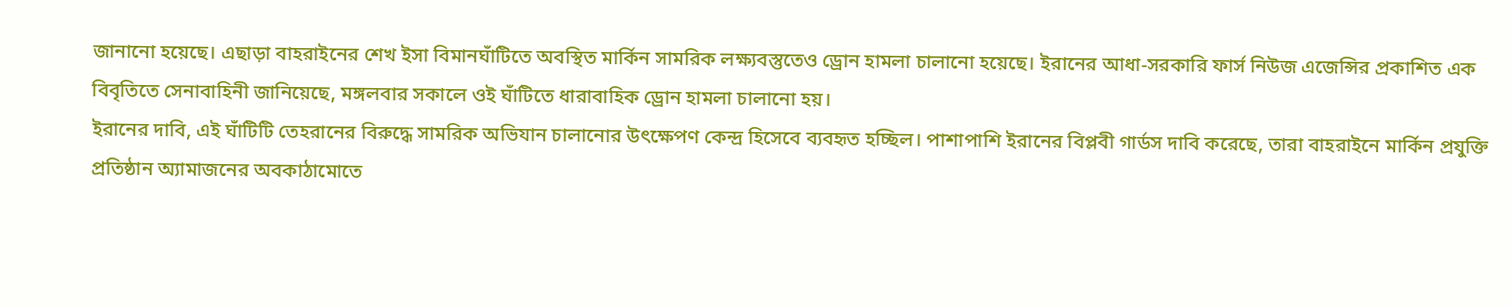জানানো হয়েছে। এছাড়া বাহরাইনের শেখ ইসা বিমানঘাঁটিতে অবস্থিত মার্কিন সামরিক লক্ষ্যবস্তুতেও ড্রোন হামলা চালানো হয়েছে। ইরানের আধা-সরকারি ফার্স নিউজ এজেন্সির প্রকাশিত এক বিবৃতিতে সেনাবাহিনী জানিয়েছে, মঙ্গলবার সকালে ওই ঘাঁটিতে ধারাবাহিক ড্রোন হামলা চালানো হয়।
ইরানের দাবি, এই ঘাঁটিটি তেহরানের বিরুদ্ধে সামরিক অভিযান চালানোর উৎক্ষেপণ কেন্দ্র হিসেবে ব্যবহৃত হচ্ছিল। পাশাপাশি ইরানের বিপ্লবী গার্ডস দাবি করেছে, তারা বাহরাইনে মার্কিন প্রযুক্তি প্রতিষ্ঠান অ্যামাজনের অবকাঠামোতে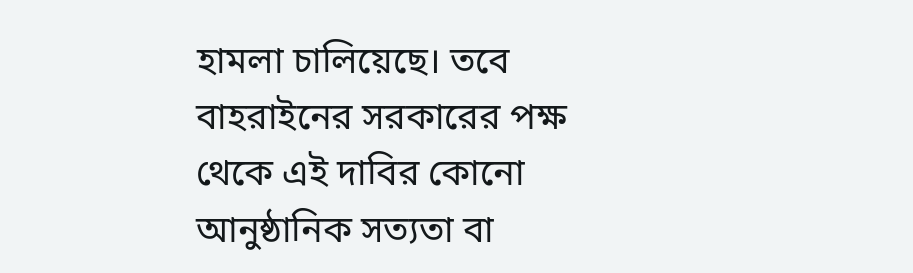হামলা চালিয়েছে। তবে বাহরাইনের সরকারের পক্ষ থেকে এই দাবির কোনো আনুষ্ঠানিক সত্যতা বা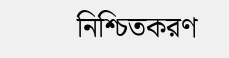নিশ্চিতকরণ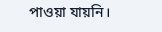পাওয়া যায়নি।